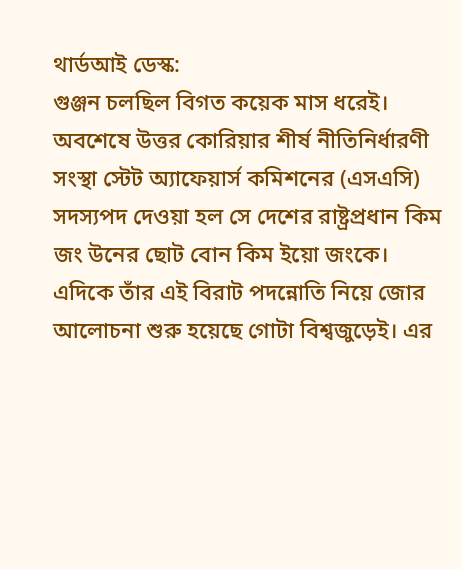থার্ডআই ডেস্ক:
গুঞ্জন চলছিল বিগত কয়েক মাস ধরেই। অবশেষে উত্তর কোরিয়ার শীর্ষ নীতিনির্ধারণী সংস্থা স্টেট অ্যাফেয়ার্স কমিশনের (এসএসি) সদস্যপদ দেওয়া হল সে দেশের রাষ্ট্রপ্রধান কিম জং উনের ছোট বোন কিম ইয়ো জংকে। এদিকে তাঁর এই বিরাট পদন্নোতি নিয়ে জোর আলোচনা শুরু হয়েছে গোটা বিশ্বজুড়েই। এর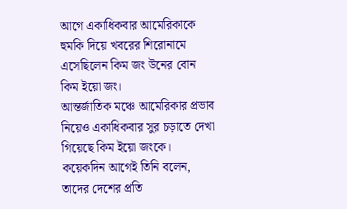আগে একাধিকবার আমেরিকাকে হুমকি দিয়ে খবরের শিরোনামে এসেছিলেন কিম জং উনের বোন কিম ইয়ো জং।
আন্তর্জাতিক মঞ্চে আমেরিকার প্রভাব নিয়েও একাধিকবার সুর চড়াতে দেখা গিয়েছে কিম ইয়ো জংকে। কয়েকদিন আগেই তিনি বলেন, তাদের দেশের প্রতি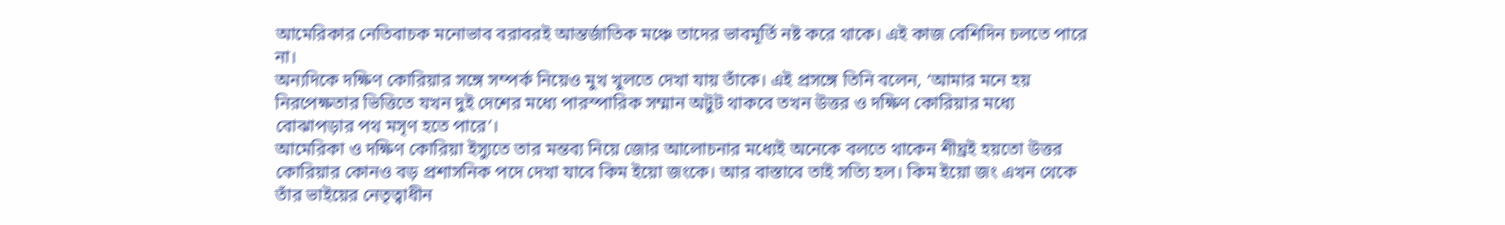আমেরিকার নেতিবাচক মনোভাব বরাবরই আন্তর্জাতিক মঞ্চে তাদের ভাবমূর্তি নষ্ট করে থাকে। এই কাজ বেশিদিন চলতে পারে না।
অন্যদিকে দক্ষিণ কোরিয়ার সঙ্গে সম্পর্ক নিয়েও মুখ খুলতে দেখা যায় তাঁকে। এই প্রসঙ্গে তিনি বলেন, ‘আমার মনে হয় নিরপেক্ষতার ভিত্তিতে যখন দুই দেশের মধ্যে পারস্পারিক সম্মান অটুট থাকবে তখন উত্তর ও দক্ষিণ কোরিয়ার মধ্যে বোঝাপড়ার পথ মসৃণ হতে পারে’।
আমেরিকা ও দক্ষিণ কোরিয়া ইস্যুতে তার মন্তব্য নিয়ে জোর আলোচনার মধ্যেই অনেকে বলতে থাকেন শীঘ্রই হয়তো উত্তর কোরিয়ার কোনও বড় প্রশাসনিক পদে দেখা যাবে কিম ইয়ো জংকে। আর বাস্তাবে তাই সত্যি হল। কিম ইয়ো জং এখন থেকে তাঁর ভাইয়ের নেতৃত্বাধীন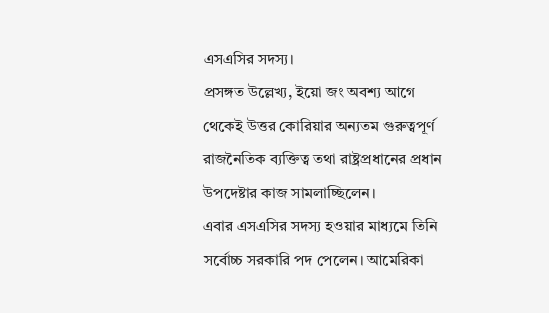এসএসির সদস্য।
প্রসঙ্গত উল্লেখ্য, ইয়ো জং অবশ্য আগে থেকেই উত্তর কোরিয়ার অন্যতম গুরুত্বপূর্ণ রাজনৈতিক ব্যক্তিত্ব তথা রাষ্ট্রপ্রধানের প্রধান উপদেষ্টার কাজ সামলাচ্ছিলেন।
এবার এসএসির সদস্য হওয়ার মাধ্যমে তিনি সর্বোচ্চ সরকারি পদ পেলেন। আমেরিকা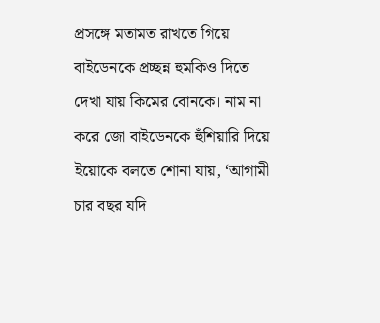প্রসঙ্গে মতামত রাখতে গিয়ে বাইডেনকে প্রচ্ছন্ন হুমকিও দিতে দেখা যায় কিমের বোনকে। নাম না করে জো বাইডেনকে হুঁশিয়ারি দিয়ে ইয়োকে বলতে শোনা যায়, ‘আগামী চার বছর যদি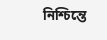নিশ্চিন্তে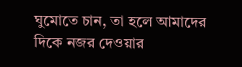ঘুমোতে চান, তা হলে আমাদের দিকে নজর দেওয়ার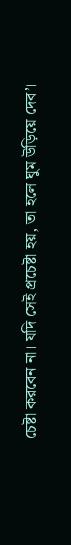চেষ্টা করবেন না। যদি সেই প্রচেষ্টা হয়, তা হলে ঘুম উড়িয়ে দেব’।